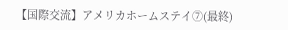【国際交流】アメリカホームステイ⑦(最終)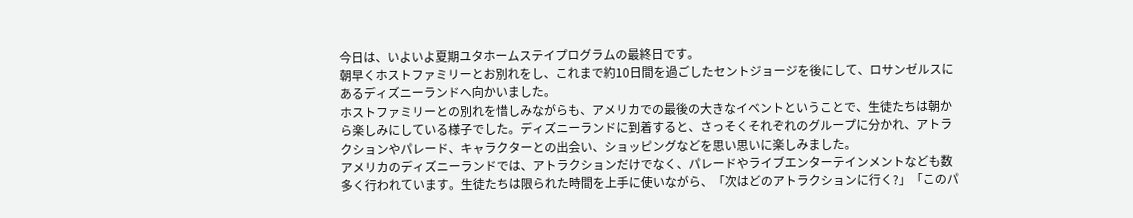今日は、いよいよ夏期ユタホームステイプログラムの最終日です。
朝早くホストファミリーとお別れをし、これまで約10日間を過ごしたセントジョージを後にして、ロサンゼルスにあるディズニーランドへ向かいました。
ホストファミリーとの別れを惜しみながらも、アメリカでの最後の大きなイベントということで、生徒たちは朝から楽しみにしている様子でした。ディズニーランドに到着すると、さっそくそれぞれのグループに分かれ、アトラクションやパレード、キャラクターとの出会い、ショッピングなどを思い思いに楽しみました。
アメリカのディズニーランドでは、アトラクションだけでなく、パレードやライブエンターテインメントなども数多く行われています。生徒たちは限られた時間を上手に使いながら、「次はどのアトラクションに行く?」「このパ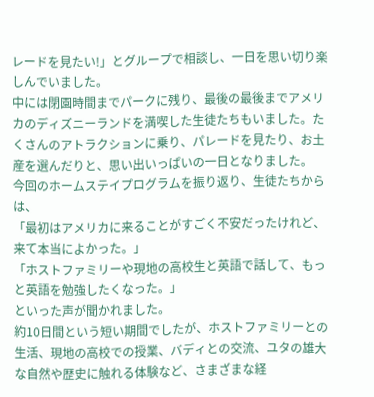レードを見たい!」とグループで相談し、一日を思い切り楽しんでいました。
中には閉園時間までパークに残り、最後の最後までアメリカのディズニーランドを満喫した生徒たちもいました。たくさんのアトラクションに乗り、パレードを見たり、お土産を選んだりと、思い出いっぱいの一日となりました。
今回のホームステイプログラムを振り返り、生徒たちからは、
「最初はアメリカに来ることがすごく不安だったけれど、来て本当によかった。」
「ホストファミリーや現地の高校生と英語で話して、もっと英語を勉強したくなった。」
といった声が聞かれました。
約10日間という短い期間でしたが、ホストファミリーとの生活、現地の高校での授業、バディとの交流、ユタの雄大な自然や歴史に触れる体験など、さまざまな経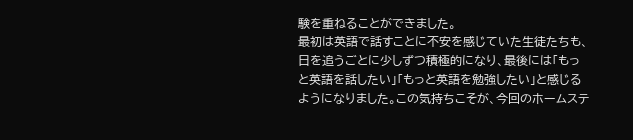験を重ねることができました。
最初は英語で話すことに不安を感じていた生徒たちも、日を追うごとに少しずつ積極的になり、最後には「もっと英語を話したい」「もっと英語を勉強したい」と感じるようになりました。この気持ちこそが、今回のホームステ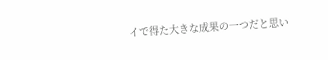イで得た大きな成果の一つだと思い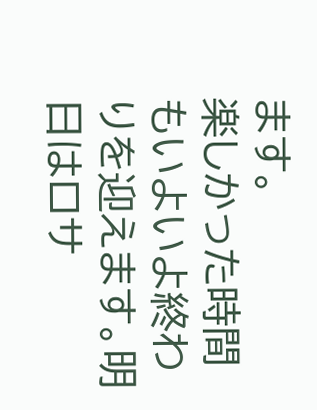ます。
楽しかった時間もいよいよ終わりを迎えます。明日はロサ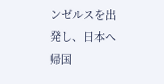ンゼルスを出発し、日本へ帰国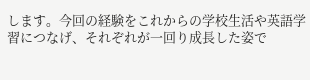します。今回の経験をこれからの学校生活や英語学習につなげ、それぞれが一回り成長した姿で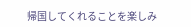帰国してくれることを楽しみ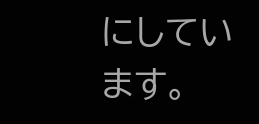にしています。